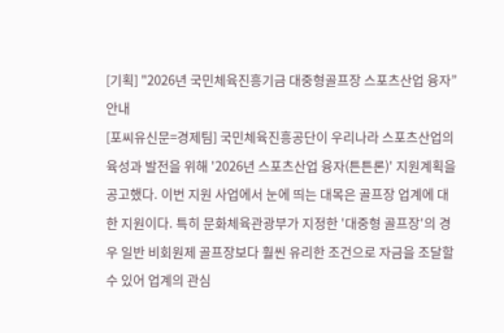[기획] "2026년 국민체육진흥기금 대중형골프장 스포츠산업 융자” 안내
[포씨유신문=경제팀] 국민체육진흥공단이 우리나라 스포츠산업의 육성과 발전을 위해 '2026년 스포츠산업 융자(튼튼론)' 지원계획을 공고했다. 이번 지원 사업에서 눈에 띄는 대목은 골프장 업계에 대한 지원이다. 특히 문화체육관광부가 지정한 '대중형 골프장'의 경우 일반 비회원제 골프장보다 훨씬 유리한 조건으로 자금을 조달할 수 있어 업계의 관심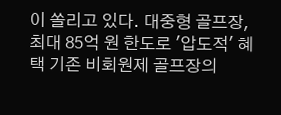이 쏠리고 있다. 대중형 골프장, 최대 85억 원 한도로 '압도적' 혜택 기존 비회원제 골프장의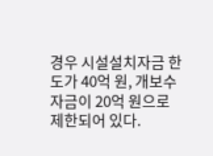경우 시설설치자금 한도가 40억 원, 개보수자금이 20억 원으로 제한되어 있다.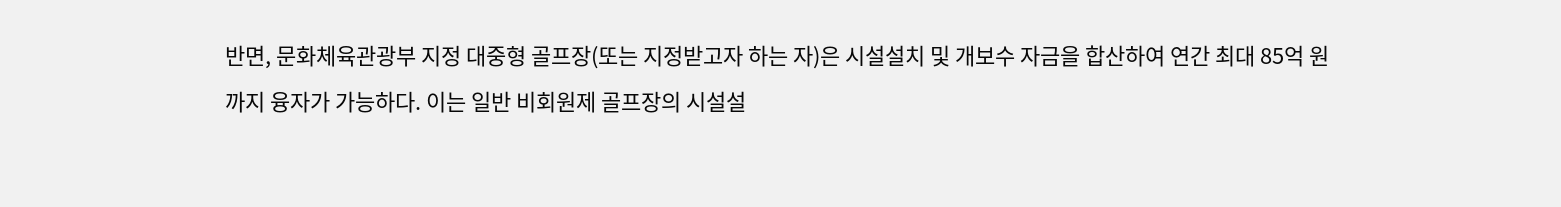반면, 문화체육관광부 지정 대중형 골프장(또는 지정받고자 하는 자)은 시설설치 및 개보수 자금을 합산하여 연간 최대 85억 원까지 융자가 가능하다. 이는 일반 비회원제 골프장의 시설설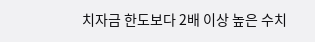치자금 한도보다 2배 이상 높은 수치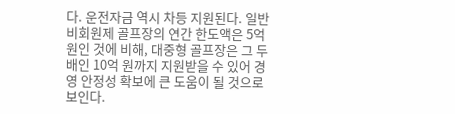다. 운전자금 역시 차등 지원된다. 일반 비회원제 골프장의 연간 한도액은 5억 원인 것에 비해, 대중형 골프장은 그 두 배인 10억 원까지 지원받을 수 있어 경영 안정성 확보에 큰 도움이 될 것으로 보인다.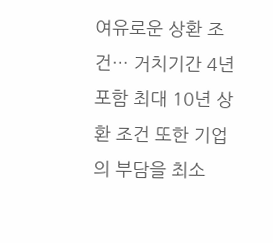여유로운 상환 조건… 거치기간 4년 포함 최대 10년 상환 조건 또한 기업의 부담을 최소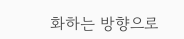화하는 방향으로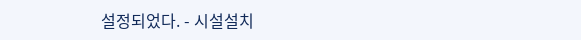설정되었다. - 시설설치